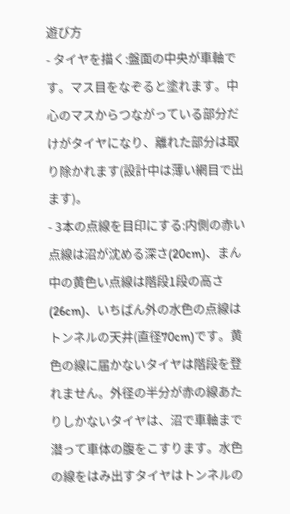遊び方
- タイヤを描く:盤面の中央が車軸です。マス目をなぞると塗れます。中心のマスからつながっている部分だけがタイヤになり、離れた部分は取り除かれます(設計中は薄い網目で出ます)。
- 3本の点線を目印にする:内側の赤い点線は沼が沈める深さ(20cm)、まん中の黄色い点線は階段1段の高さ(26cm)、いちばん外の水色の点線はトンネルの天井(直径70cm)です。黄色の線に届かないタイヤは階段を登れません。外径の半分が赤の線あたりしかないタイヤは、沼で車軸まで潜って車体の腹をこすります。水色の線をはみ出すタイヤはトンネルの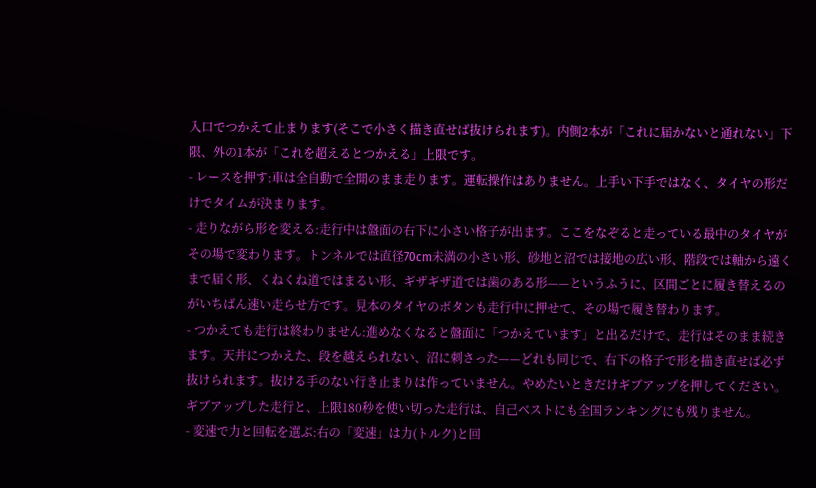入口でつかえて止まります(そこで小さく描き直せば抜けられます)。内側2本が「これに届かないと通れない」下限、外の1本が「これを超えるとつかえる」上限です。
- レースを押す:車は全自動で全開のまま走ります。運転操作はありません。上手い下手ではなく、タイヤの形だけでタイムが決まります。
- 走りながら形を変える:走行中は盤面の右下に小さい格子が出ます。ここをなぞると走っている最中のタイヤがその場で変わります。トンネルでは直径70cm未満の小さい形、砂地と沼では接地の広い形、階段では軸から遠くまで届く形、くねくね道ではまるい形、ギザギザ道では歯のある形——というふうに、区間ごとに履き替えるのがいちばん速い走らせ方です。見本のタイヤのボタンも走行中に押せて、その場で履き替わります。
- つかえても走行は終わりません:進めなくなると盤面に「つかえています」と出るだけで、走行はそのまま続きます。天井につかえた、段を越えられない、沼に刺さった——どれも同じで、右下の格子で形を描き直せば必ず抜けられます。抜ける手のない行き止まりは作っていません。やめたいときだけギブアップを押してください。ギブアップした走行と、上限180秒を使い切った走行は、自己ベストにも全国ランキングにも残りません。
- 変速で力と回転を選ぶ:右の「変速」は力(トルク)と回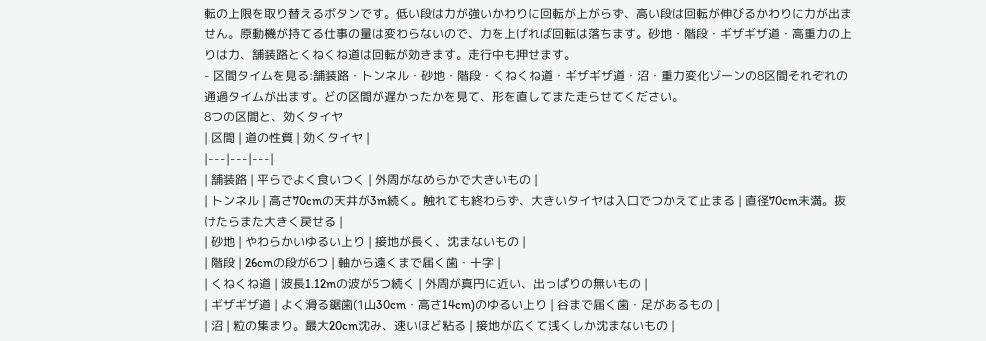転の上限を取り替えるボタンです。低い段は力が強いかわりに回転が上がらず、高い段は回転が伸びるかわりに力が出ません。原動機が持てる仕事の量は変わらないので、力を上げれば回転は落ちます。砂地・階段・ギザギザ道・高重力の上りは力、舗装路とくねくね道は回転が効きます。走行中も押せます。
- 区間タイムを見る:舗装路・トンネル・砂地・階段・くねくね道・ギザギザ道・沼・重力変化ゾーンの8区間それぞれの通過タイムが出ます。どの区間が遅かったかを見て、形を直してまた走らせてください。
8つの区間と、効くタイヤ
| 区間 | 道の性質 | 効くタイヤ |
|---|---|---|
| 舗装路 | 平らでよく食いつく | 外周がなめらかで大きいもの |
| トンネル | 高さ70cmの天井が3m続く。触れても終わらず、大きいタイヤは入口でつかえて止まる | 直径70cm未満。抜けたらまた大きく戻せる |
| 砂地 | やわらかいゆるい上り | 接地が長く、沈まないもの |
| 階段 | 26cmの段が6つ | 軸から遠くまで届く歯・十字 |
| くねくね道 | 波長1.12mの波が5つ続く | 外周が真円に近い、出っぱりの無いもの |
| ギザギザ道 | よく滑る鋸歯(1山30cm・高さ14cm)のゆるい上り | 谷まで届く歯・足があるもの |
| 沼 | 粒の集まり。最大20cm沈み、速いほど粘る | 接地が広くて浅くしか沈まないもの |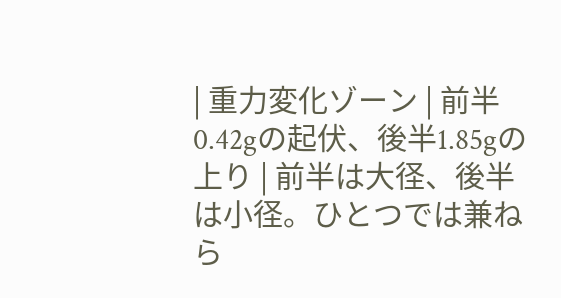| 重力変化ゾーン | 前半0.42gの起伏、後半1.85gの上り | 前半は大径、後半は小径。ひとつでは兼ねら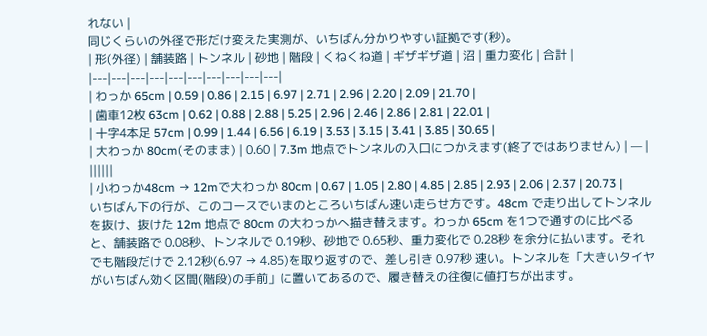れない |
同じくらいの外径で形だけ変えた実測が、いちばん分かりやすい証拠です(秒)。
| 形(外径) | 舗装路 | トンネル | 砂地 | 階段 | くねくね道 | ギザギザ道 | 沼 | 重力変化 | 合計 |
|---|---|---|---|---|---|---|---|---|---|
| わっか 65cm | 0.59 | 0.86 | 2.15 | 6.97 | 2.71 | 2.96 | 2.20 | 2.09 | 21.70 |
| 歯車12枚 63cm | 0.62 | 0.88 | 2.88 | 5.25 | 2.96 | 2.46 | 2.86 | 2.81 | 22.01 |
| 十字4本足 57cm | 0.99 | 1.44 | 6.56 | 6.19 | 3.53 | 3.15 | 3.41 | 3.85 | 30.65 |
| 大わっか 80cm(そのまま) | 0.60 | 7.3m 地点でトンネルの入口につかえます(終了ではありません) | — | ||||||
| 小わっか48cm → 12mで大わっか 80cm | 0.67 | 1.05 | 2.80 | 4.85 | 2.85 | 2.93 | 2.06 | 2.37 | 20.73 |
いちばん下の行が、このコースでいまのところいちばん速い走らせ方です。48cm で走り出してトンネルを抜け、抜けた 12m 地点で 80cm の大わっかへ描き替えます。わっか 65cm を1つで通すのに比べると、舗装路で 0.08秒、トンネルで 0.19秒、砂地で 0.65秒、重力変化で 0.28秒 を余分に払います。それでも階段だけで 2.12秒(6.97 → 4.85)を取り返すので、差し引き 0.97秒 速い。トンネルを「大きいタイヤがいちばん効く区間(階段)の手前」に置いてあるので、履き替えの往復に値打ちが出ます。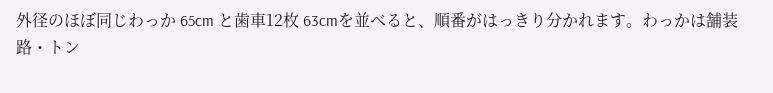外径のほぼ同じわっか 65cm と歯車12枚 63cmを並べると、順番がはっきり分かれます。わっかは舗装路・トン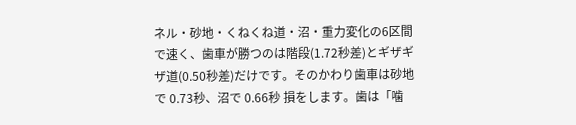ネル・砂地・くねくね道・沼・重力変化の6区間で速く、歯車が勝つのは階段(1.72秒差)とギザギザ道(0.50秒差)だけです。そのかわり歯車は砂地で 0.73秒、沼で 0.66秒 損をします。歯は「噛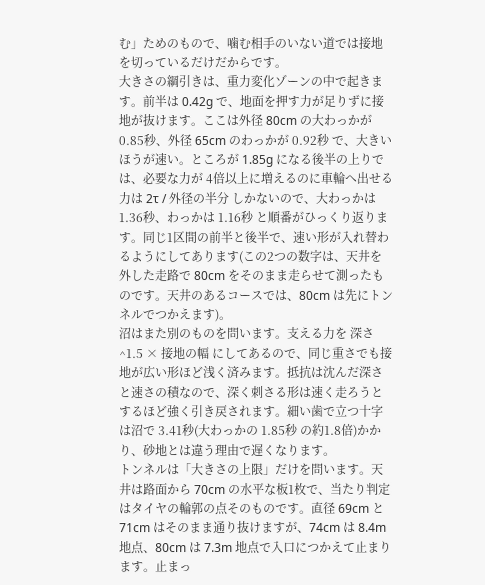む」ためのもので、噛む相手のいない道では接地を切っているだけだからです。
大きさの綱引きは、重力変化ゾーンの中で起きます。前半は 0.42g で、地面を押す力が足りずに接地が抜けます。ここは外径 80cm の大わっかが 0.85秒、外径 65cm のわっかが 0.92秒 で、大きいほうが速い。ところが 1.85g になる後半の上りでは、必要な力が 4倍以上に増えるのに車輪へ出せる力は 2τ / 外径の半分 しかないので、大わっかは 1.36秒、わっかは 1.16秒 と順番がひっくり返ります。同じ1区間の前半と後半で、速い形が入れ替わるようにしてあります(この2つの数字は、天井を外した走路で 80cm をそのまま走らせて測ったものです。天井のあるコースでは、80cm は先にトンネルでつかえます)。
沼はまた別のものを問います。支える力を 深さ^1.5 × 接地の幅 にしてあるので、同じ重さでも接地が広い形ほど浅く済みます。抵抗は沈んだ深さと速さの積なので、深く刺さる形は速く走ろうとするほど強く引き戻されます。細い歯で立つ十字は沼で 3.41秒(大わっかの 1.85秒 の約1.8倍)かかり、砂地とは違う理由で遅くなります。
トンネルは「大きさの上限」だけを問います。天井は路面から 70cm の水平な板1枚で、当たり判定はタイヤの輪郭の点そのものです。直径 69cm と 71cm はそのまま通り抜けますが、74cm は 8.4m 地点、80cm は 7.3m 地点で入口につかえて止まります。止まっ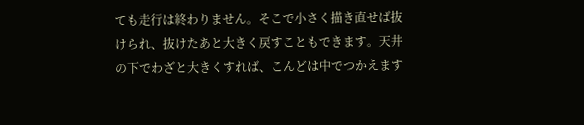ても走行は終わりません。そこで小さく描き直せば抜けられ、抜けたあと大きく戻すこともできます。天井の下でわざと大きくすれば、こんどは中でつかえます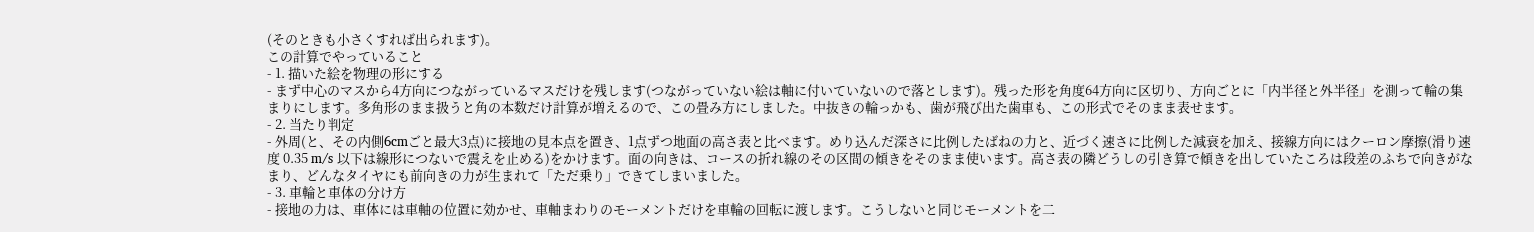(そのときも小さくすれば出られます)。
この計算でやっていること
- 1. 描いた絵を物理の形にする
- まず中心のマスから4方向につながっているマスだけを残します(つながっていない絵は軸に付いていないので落とします)。残った形を角度64方向に区切り、方向ごとに「内半径と外半径」を測って輪の集まりにします。多角形のまま扱うと角の本数だけ計算が増えるので、この畳み方にしました。中抜きの輪っかも、歯が飛び出た歯車も、この形式でそのまま表せます。
- 2. 当たり判定
- 外周(と、その内側6cmごと最大3点)に接地の見本点を置き、1点ずつ地面の高さ表と比べます。めり込んだ深さに比例したばねの力と、近づく速さに比例した減衰を加え、接線方向にはクーロン摩擦(滑り速度 0.35 m/s 以下は線形につないで震えを止める)をかけます。面の向きは、コースの折れ線のその区間の傾きをそのまま使います。高さ表の隣どうしの引き算で傾きを出していたころは段差のふちで向きがなまり、どんなタイヤにも前向きの力が生まれて「ただ乗り」できてしまいました。
- 3. 車輪と車体の分け方
- 接地の力は、車体には車軸の位置に効かせ、車軸まわりのモーメントだけを車輪の回転に渡します。こうしないと同じモーメントを二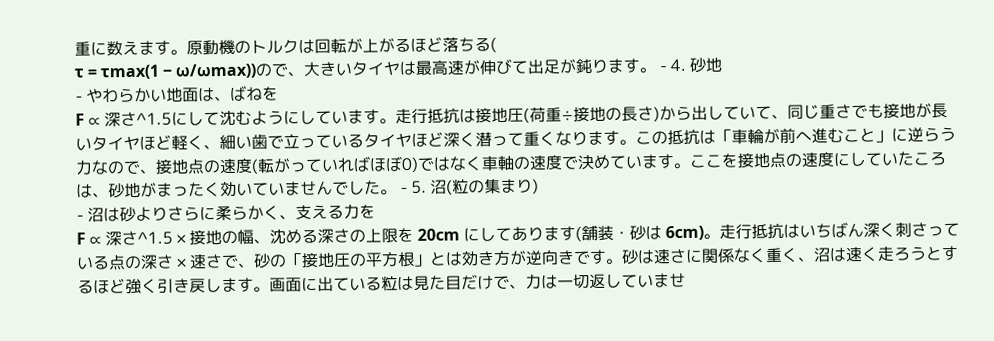重に数えます。原動機のトルクは回転が上がるほど落ちる(
τ = τmax(1 − ω/ωmax))ので、大きいタイヤは最高速が伸びて出足が鈍ります。 - 4. 砂地
- やわらかい地面は、ばねを
F ∝ 深さ^1.5にして沈むようにしています。走行抵抗は接地圧(荷重÷接地の長さ)から出していて、同じ重さでも接地が長いタイヤほど軽く、細い歯で立っているタイヤほど深く潜って重くなります。この抵抗は「車輪が前へ進むこと」に逆らう力なので、接地点の速度(転がっていればほぼ0)ではなく車軸の速度で決めています。ここを接地点の速度にしていたころは、砂地がまったく効いていませんでした。 - 5. 沼(粒の集まり)
- 沼は砂よりさらに柔らかく、支える力を
F ∝ 深さ^1.5 × 接地の幅、沈める深さの上限を 20cm にしてあります(舗装・砂は 6cm)。走行抵抗はいちばん深く刺さっている点の深さ × 速さで、砂の「接地圧の平方根」とは効き方が逆向きです。砂は速さに関係なく重く、沼は速く走ろうとするほど強く引き戻します。画面に出ている粒は見た目だけで、力は一切返していませ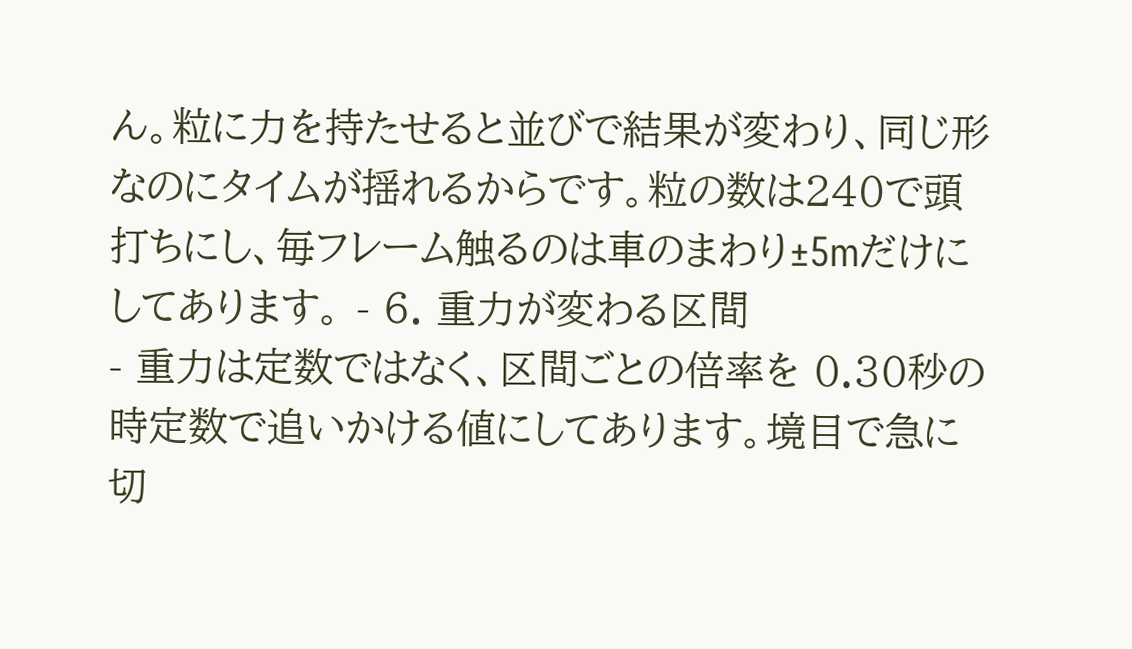ん。粒に力を持たせると並びで結果が変わり、同じ形なのにタイムが揺れるからです。粒の数は240で頭打ちにし、毎フレーム触るのは車のまわり±5mだけにしてあります。 - 6. 重力が変わる区間
- 重力は定数ではなく、区間ごとの倍率を 0.30秒の時定数で追いかける値にしてあります。境目で急に切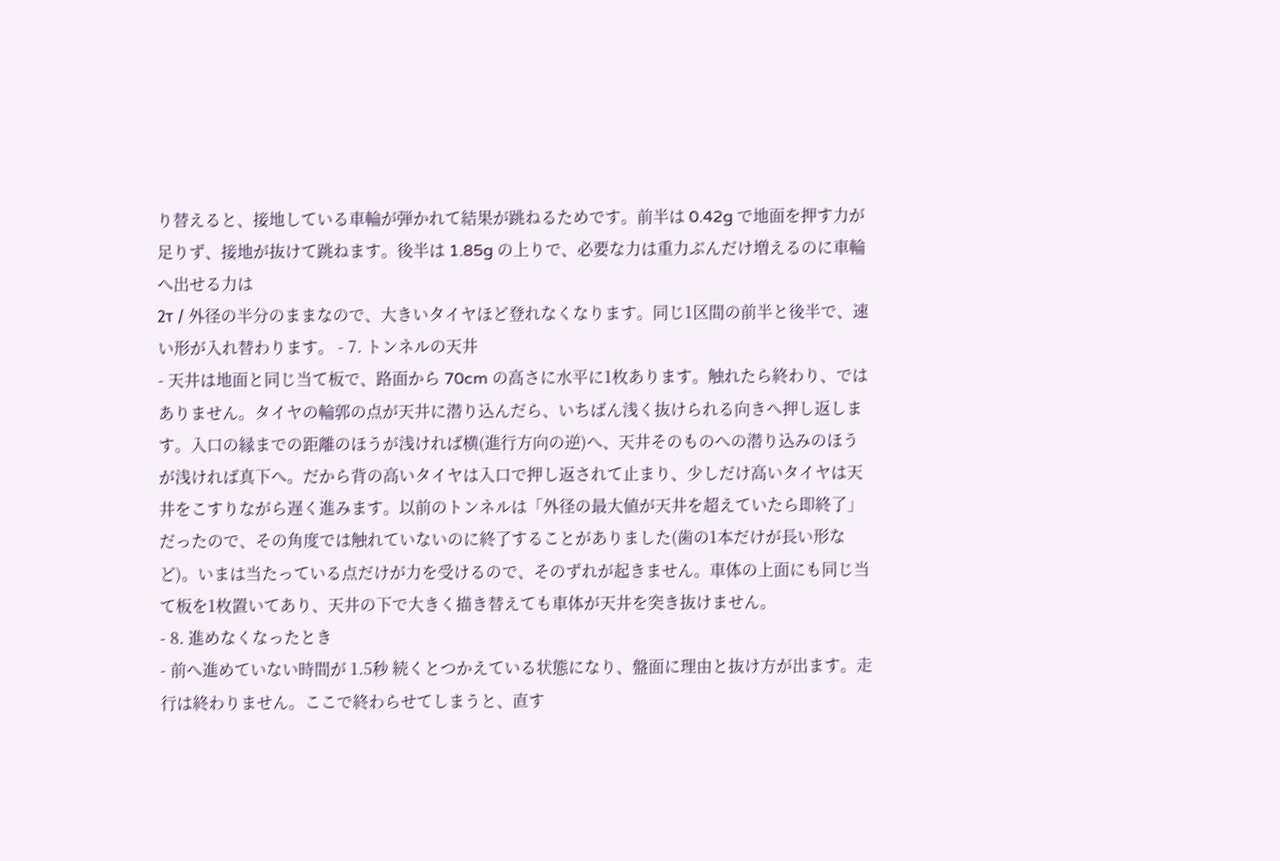り替えると、接地している車輪が弾かれて結果が跳ねるためです。前半は 0.42g で地面を押す力が足りず、接地が抜けて跳ねます。後半は 1.85g の上りで、必要な力は重力ぶんだけ増えるのに車輪へ出せる力は
2τ / 外径の半分のままなので、大きいタイヤほど登れなくなります。同じ1区間の前半と後半で、速い形が入れ替わります。 - 7. トンネルの天井
- 天井は地面と同じ当て板で、路面から 70cm の高さに水平に1枚あります。触れたら終わり、ではありません。タイヤの輪郭の点が天井に潜り込んだら、いちばん浅く抜けられる向きへ押し返します。入口の縁までの距離のほうが浅ければ横(進行方向の逆)へ、天井そのものへの潜り込みのほうが浅ければ真下へ。だから背の高いタイヤは入口で押し返されて止まり、少しだけ高いタイヤは天井をこすりながら遅く進みます。以前のトンネルは「外径の最大値が天井を超えていたら即終了」だったので、その角度では触れていないのに終了することがありました(歯の1本だけが長い形など)。いまは当たっている点だけが力を受けるので、そのずれが起きません。車体の上面にも同じ当て板を1枚置いてあり、天井の下で大きく描き替えても車体が天井を突き抜けません。
- 8. 進めなくなったとき
- 前へ進めていない時間が 1.5秒 続くとつかえている状態になり、盤面に理由と抜け方が出ます。走行は終わりません。ここで終わらせてしまうと、直す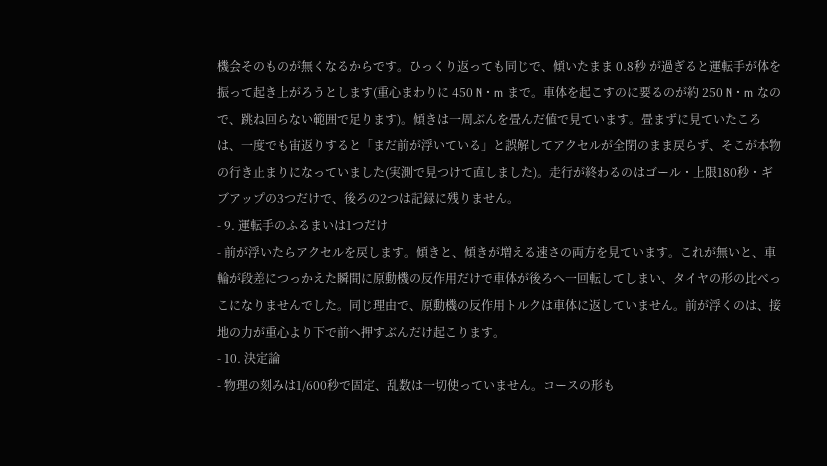機会そのものが無くなるからです。ひっくり返っても同じで、傾いたまま 0.8秒 が過ぎると運転手が体を振って起き上がろうとします(重心まわりに 450 N・m まで。車体を起こすのに要るのが約 250 N・m なので、跳ね回らない範囲で足ります)。傾きは一周ぶんを畳んだ値で見ています。畳まずに見ていたころは、一度でも宙返りすると「まだ前が浮いている」と誤解してアクセルが全閉のまま戻らず、そこが本物の行き止まりになっていました(実測で見つけて直しました)。走行が終わるのはゴール・上限180秒・ギブアップの3つだけで、後ろの2つは記録に残りません。
- 9. 運転手のふるまいは1つだけ
- 前が浮いたらアクセルを戻します。傾きと、傾きが増える速さの両方を見ています。これが無いと、車輪が段差につっかえた瞬間に原動機の反作用だけで車体が後ろへ一回転してしまい、タイヤの形の比べっこになりませんでした。同じ理由で、原動機の反作用トルクは車体に返していません。前が浮くのは、接地の力が重心より下で前へ押すぶんだけ起こります。
- 10. 決定論
- 物理の刻みは1/600秒で固定、乱数は一切使っていません。コースの形も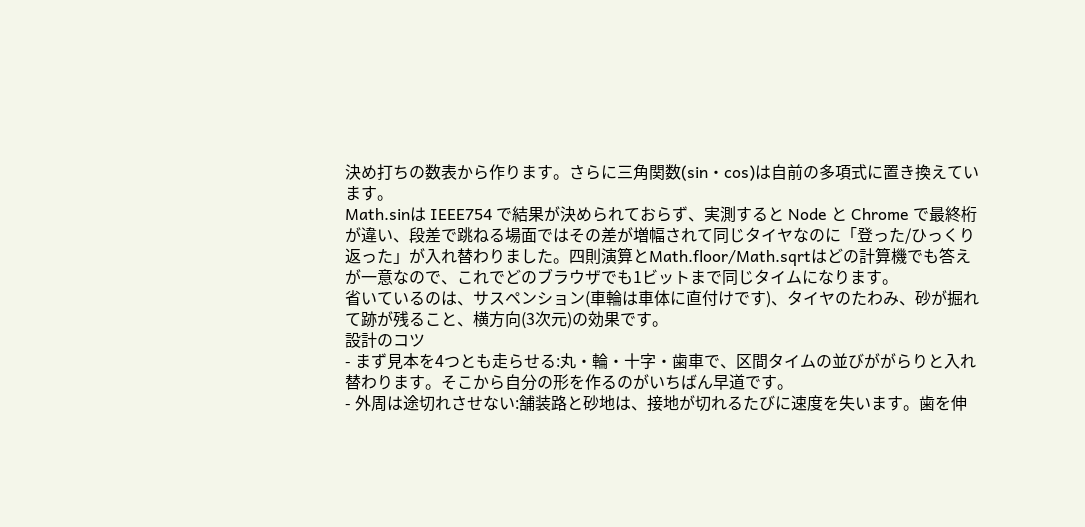決め打ちの数表から作ります。さらに三角関数(sin・cos)は自前の多項式に置き換えています。
Math.sinは IEEE754 で結果が決められておらず、実測すると Node と Chrome で最終桁が違い、段差で跳ねる場面ではその差が増幅されて同じタイヤなのに「登った/ひっくり返った」が入れ替わりました。四則演算とMath.floor/Math.sqrtはどの計算機でも答えが一意なので、これでどのブラウザでも1ビットまで同じタイムになります。
省いているのは、サスペンション(車輪は車体に直付けです)、タイヤのたわみ、砂が掘れて跡が残ること、横方向(3次元)の効果です。
設計のコツ
- まず見本を4つとも走らせる:丸・輪・十字・歯車で、区間タイムの並びががらりと入れ替わります。そこから自分の形を作るのがいちばん早道です。
- 外周は途切れさせない:舗装路と砂地は、接地が切れるたびに速度を失います。歯を伸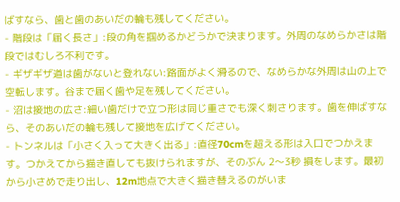ばすなら、歯と歯のあいだの輪も残してください。
- 階段は「届く長さ」:段の角を掴めるかどうかで決まります。外周のなめらかさは階段ではむしろ不利です。
- ギザギザ道は歯がないと登れない:路面がよく滑るので、なめらかな外周は山の上で空転します。谷まで届く歯や足を残してください。
- 沼は接地の広さ:細い歯だけで立つ形は同じ重さでも深く刺さります。歯を伸ばすなら、そのあいだの輪も残して接地を広げてください。
- トンネルは「小さく入って大きく出る」:直径70cmを超える形は入口でつかえます。つかえてから描き直しても抜けられますが、そのぶん 2〜3秒 損をします。最初から小さめで走り出し、12m地点で大きく描き替えるのがいま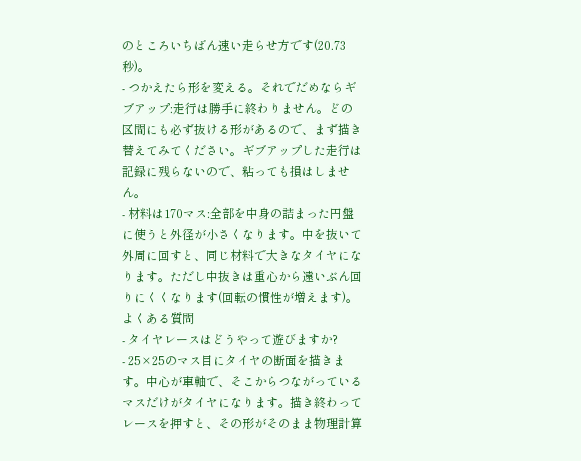のところいちばん速い走らせ方です(20.73秒)。
- つかえたら形を変える。それでだめならギブアップ:走行は勝手に終わりません。どの区間にも必ず抜ける形があるので、まず描き替えてみてください。ギブアップした走行は記録に残らないので、粘っても損はしません。
- 材料は170マス:全部を中身の詰まった円盤に使うと外径が小さくなります。中を抜いて外周に回すと、同じ材料で大きなタイヤになります。ただし中抜きは重心から遠いぶん回りにくくなります(回転の慣性が増えます)。
よくある質問
- タイヤレースはどうやって遊びますか?
- 25×25のマス目にタイヤの断面を描きます。中心が車軸で、そこからつながっているマスだけがタイヤになります。描き終わってレースを押すと、その形がそのまま物理計算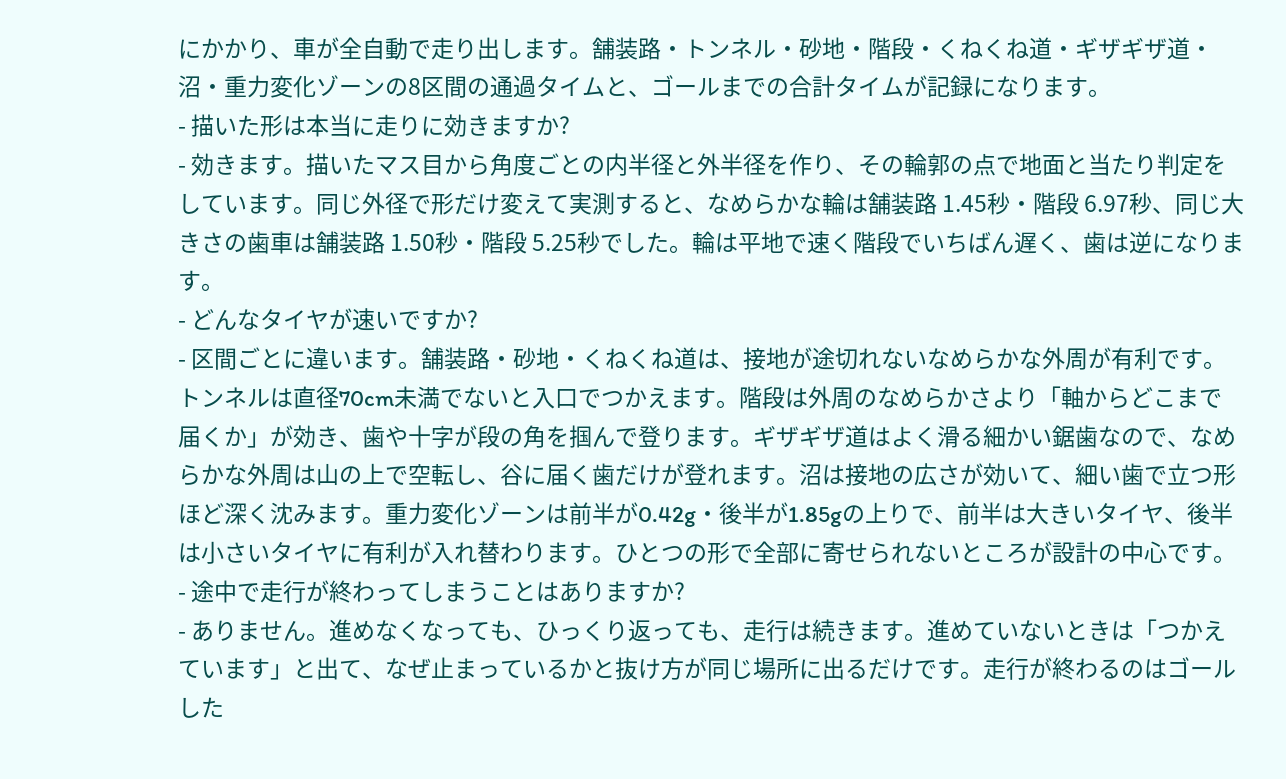にかかり、車が全自動で走り出します。舗装路・トンネル・砂地・階段・くねくね道・ギザギザ道・沼・重力変化ゾーンの8区間の通過タイムと、ゴールまでの合計タイムが記録になります。
- 描いた形は本当に走りに効きますか?
- 効きます。描いたマス目から角度ごとの内半径と外半径を作り、その輪郭の点で地面と当たり判定をしています。同じ外径で形だけ変えて実測すると、なめらかな輪は舗装路 1.45秒・階段 6.97秒、同じ大きさの歯車は舗装路 1.50秒・階段 5.25秒でした。輪は平地で速く階段でいちばん遅く、歯は逆になります。
- どんなタイヤが速いですか?
- 区間ごとに違います。舗装路・砂地・くねくね道は、接地が途切れないなめらかな外周が有利です。トンネルは直径70cm未満でないと入口でつかえます。階段は外周のなめらかさより「軸からどこまで届くか」が効き、歯や十字が段の角を掴んで登ります。ギザギザ道はよく滑る細かい鋸歯なので、なめらかな外周は山の上で空転し、谷に届く歯だけが登れます。沼は接地の広さが効いて、細い歯で立つ形ほど深く沈みます。重力変化ゾーンは前半が0.42g・後半が1.85gの上りで、前半は大きいタイヤ、後半は小さいタイヤに有利が入れ替わります。ひとつの形で全部に寄せられないところが設計の中心です。
- 途中で走行が終わってしまうことはありますか?
- ありません。進めなくなっても、ひっくり返っても、走行は続きます。進めていないときは「つかえています」と出て、なぜ止まっているかと抜け方が同じ場所に出るだけです。走行が終わるのはゴールした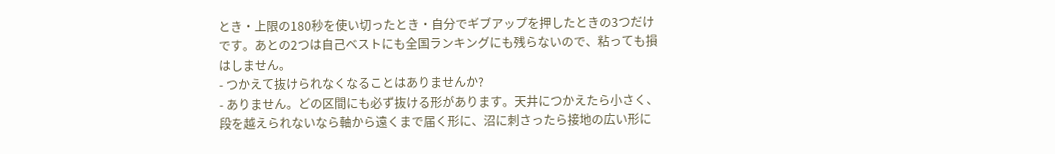とき・上限の180秒を使い切ったとき・自分でギブアップを押したときの3つだけです。あとの2つは自己ベストにも全国ランキングにも残らないので、粘っても損はしません。
- つかえて抜けられなくなることはありませんか?
- ありません。どの区間にも必ず抜ける形があります。天井につかえたら小さく、段を越えられないなら軸から遠くまで届く形に、沼に刺さったら接地の広い形に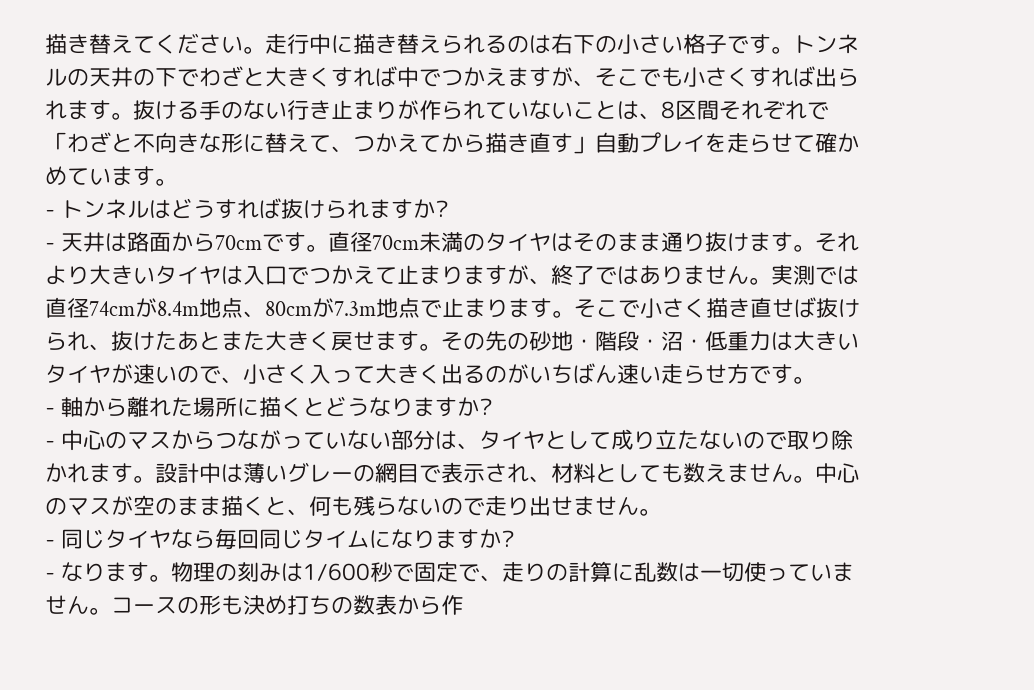描き替えてください。走行中に描き替えられるのは右下の小さい格子です。トンネルの天井の下でわざと大きくすれば中でつかえますが、そこでも小さくすれば出られます。抜ける手のない行き止まりが作られていないことは、8区間それぞれで「わざと不向きな形に替えて、つかえてから描き直す」自動プレイを走らせて確かめています。
- トンネルはどうすれば抜けられますか?
- 天井は路面から70cmです。直径70cm未満のタイヤはそのまま通り抜けます。それより大きいタイヤは入口でつかえて止まりますが、終了ではありません。実測では直径74cmが8.4m地点、80cmが7.3m地点で止まります。そこで小さく描き直せば抜けられ、抜けたあとまた大きく戻せます。その先の砂地・階段・沼・低重力は大きいタイヤが速いので、小さく入って大きく出るのがいちばん速い走らせ方です。
- 軸から離れた場所に描くとどうなりますか?
- 中心のマスからつながっていない部分は、タイヤとして成り立たないので取り除かれます。設計中は薄いグレーの網目で表示され、材料としても数えません。中心のマスが空のまま描くと、何も残らないので走り出せません。
- 同じタイヤなら毎回同じタイムになりますか?
- なります。物理の刻みは1/600秒で固定で、走りの計算に乱数は一切使っていません。コースの形も決め打ちの数表から作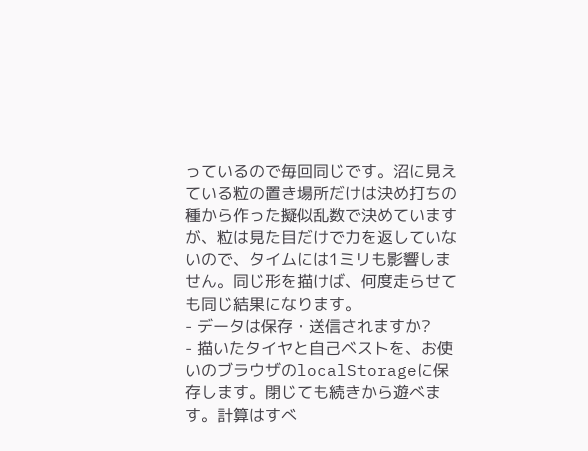っているので毎回同じです。沼に見えている粒の置き場所だけは決め打ちの種から作った擬似乱数で決めていますが、粒は見た目だけで力を返していないので、タイムには1ミリも影響しません。同じ形を描けば、何度走らせても同じ結果になります。
- データは保存・送信されますか?
- 描いたタイヤと自己ベストを、お使いのブラウザのlocalStorageに保存します。閉じても続きから遊べます。計算はすべ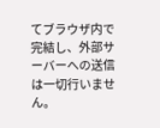てブラウザ内で完結し、外部サーバーへの送信は一切行いません。